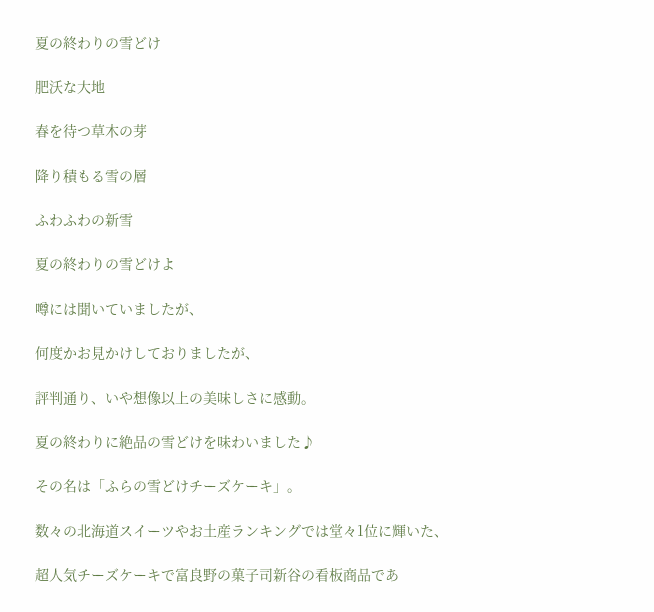夏の終わりの雪どけ

肥沃な大地

春を待つ草木の芽

降り積もる雪の層

ふわふわの新雪

夏の終わりの雪どけよ

噂には聞いていましたが、

何度かお見かけしておりましたが、

評判通り、いや想像以上の美味しさに感動。

夏の終わりに絶品の雪どけを味わいました♪

その名は「ふらの雪どけチーズケーキ」。

数々の北海道スイーツやお土産ランキングでは堂々1位に輝いた、

超人気チーズケーキで富良野の菓子司新谷の看板商品であ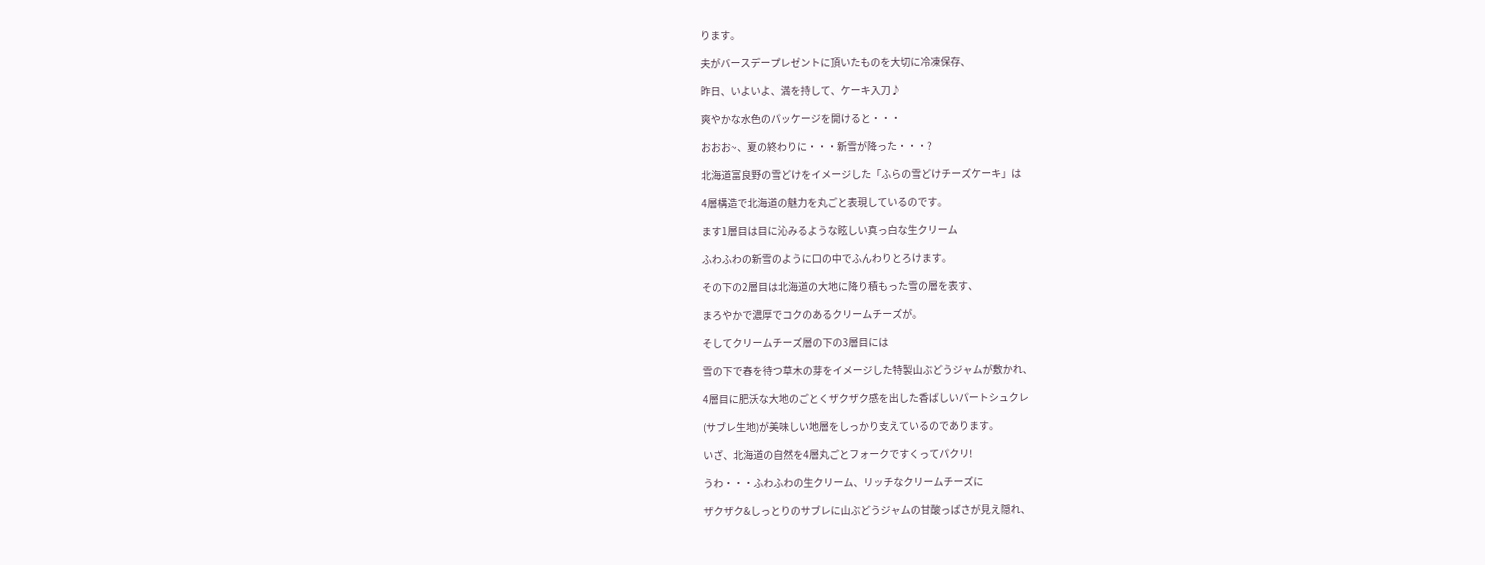ります。

夫がバースデープレゼントに頂いたものを大切に冷凍保存、

昨日、いよいよ、満を持して、ケーキ入刀♪

爽やかな水色のパッケージを開けると・・・

おおお~、夏の終わりに・・・新雪が降った・・・?

北海道富良野の雪どけをイメージした「ふらの雪どけチーズケーキ」は

4層構造で北海道の魅力を丸ごと表現しているのです。

ます1層目は目に沁みるような眩しい真っ白な生クリーム

ふわふわの新雪のように口の中でふんわりとろけます。

その下の2層目は北海道の大地に降り積もった雪の層を表す、

まろやかで濃厚でコクのあるクリームチーズが。

そしてクリームチーズ層の下の3層目には

雪の下で春を待つ草木の芽をイメージした特製山ぶどうジャムが敷かれ、

4層目に肥沃な大地のごとくザクザク感を出した香ばしいパートシュクレ

(サブレ生地)が美味しい地層をしっかり支えているのであります。

いざ、北海道の自然を4層丸ごとフォークですくってパクリ!

うわ・・・ふわふわの生クリーム、リッチなクリームチーズに

ザクザク&しっとりのサブレに山ぶどうジャムの甘酸っぱさが見え隠れ、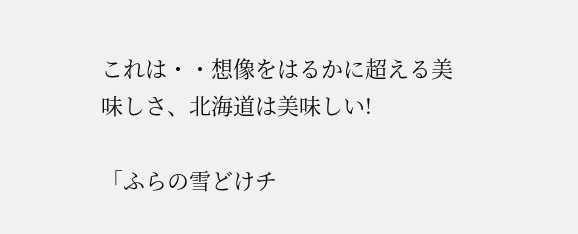これは・・想像をはるかに超える美味しさ、北海道は美味しい!

「ふらの雪どけチ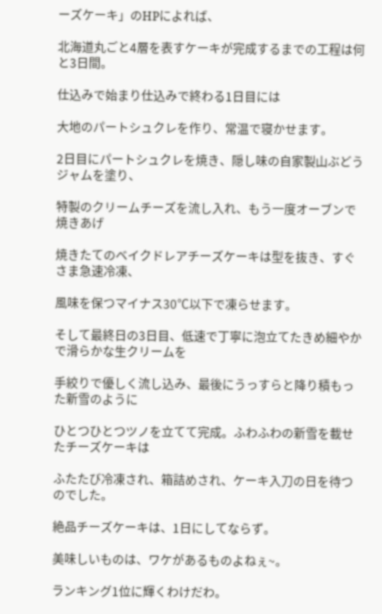ーズケーキ」のHPによれば、

北海道丸ごと4層を表すケーキが完成するまでの工程は何と3日間。

仕込みで始まり仕込みで終わる1日目には

大地のパートシュクレを作り、常温で寝かせます。

2日目にパートシュクレを焼き、隠し味の自家製山ぶどうジャムを塗り、

特製のクリームチーズを流し入れ、もう一度オーブンで焼きあげ

焼きたてのベイクドレアチーズケーキは型を抜き、すぐさま急速冷凍、

風味を保つマイナス30℃以下で凍らせます。

そして最終日の3日目、低速で丁寧に泡立てたきめ細やかで滑らかな生クリームを

手絞りで優しく流し込み、最後にうっすらと降り積もった新雪のように

ひとつひとつツノを立てて完成。ふわふわの新雪を載せたチーズケーキは

ふたたび冷凍され、箱詰めされ、ケーキ入刀の日を待つのでした。

絶品チーズケーキは、1日にしてならず。

美味しいものは、ワケがあるものよねぇ~。

ランキング1位に輝くわけだわ。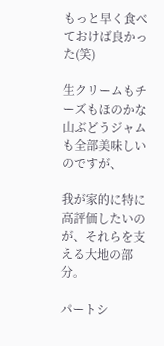もっと早く食べておけば良かった(笑)

生クリームもチーズもほのかな山ぶどうジャムも全部美味しいのですが、

我が家的に特に高評価したいのが、それらを支える大地の部分。

パートシ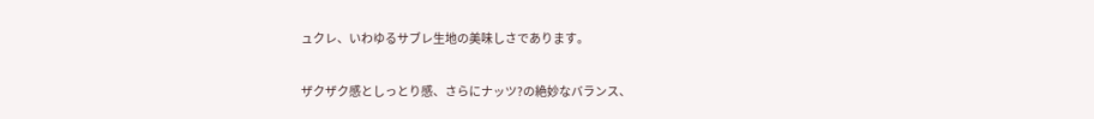ュクレ、いわゆるサブレ生地の美味しさであります。

ザクザク感としっとり感、さらにナッツ?の絶妙なバランス、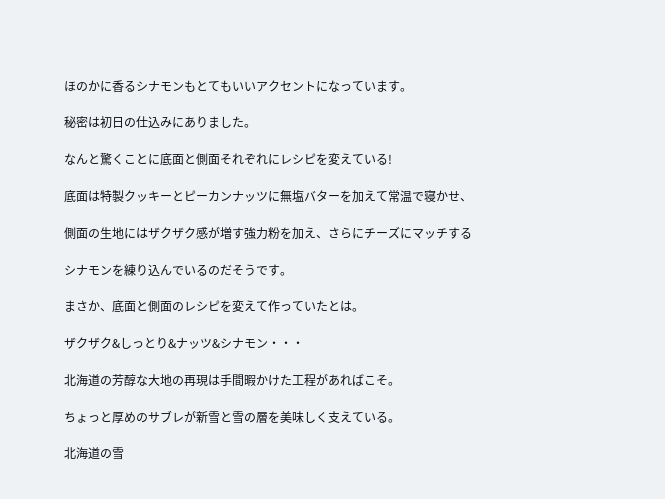ほのかに香るシナモンもとてもいいアクセントになっています。

秘密は初日の仕込みにありました。

なんと驚くことに底面と側面それぞれにレシピを変えている!

底面は特製クッキーとピーカンナッツに無塩バターを加えて常温で寝かせ、

側面の生地にはザクザク感が増す強力粉を加え、さらにチーズにマッチする

シナモンを練り込んでいるのだそうです。

まさか、底面と側面のレシピを変えて作っていたとは。

ザクザク&しっとり&ナッツ&シナモン・・・

北海道の芳醇な大地の再現は手間暇かけた工程があればこそ。

ちょっと厚めのサブレが新雪と雪の層を美味しく支えている。

北海道の雪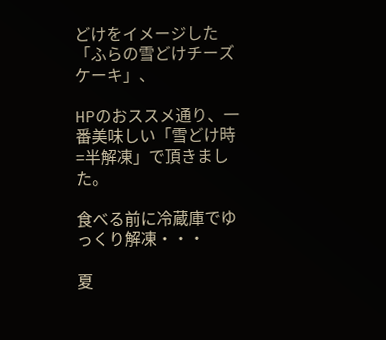どけをイメージした「ふらの雪どけチーズケーキ」、

HPのおススメ通り、一番美味しい「雪どけ時=半解凍」で頂きました。

食べる前に冷蔵庫でゆっくり解凍・・・

夏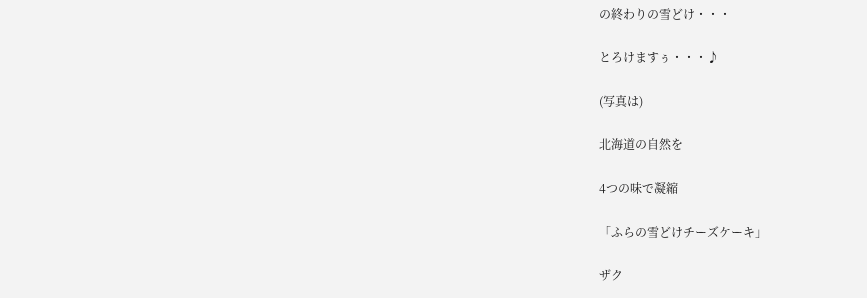の終わりの雪どけ・・・

とろけますぅ・・・♪

(写真は)

北海道の自然を

4つの味で凝縮

「ふらの雪どけチーズケーキ」

ザク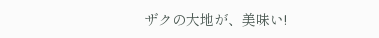ザクの大地が、美味い!